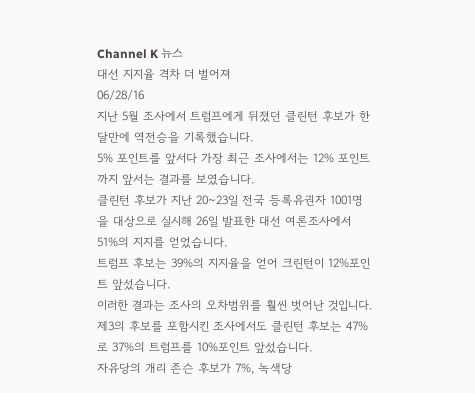Channel K 뉴스
대선 지지율 격차 더 벌어져
06/28/16
지난 5월 조사에서 트럼프에게 뒤졌던 클린턴 후보가 한달만에 역전승을 기록했습니다.
5% 포인트를 앞서다 가장 최근 조사에서는 12% 포인트까지 앞서는 결과를 보였습니다.
클린턴 후보가 지난 20~23일 전국 등록유권자 1001명을 대상으로 실시해 26일 발표한 대선 여론조사에서 51%의 지지를 얻었습니다.
트럼프 후보는 39%의 지지율을 얻어 크린턴이 12%포인트 앞섰습니다.
이러한 결과는 조사의 오차범위를 훨씬 벗어난 것입니다.
제3의 후보를 포함시킨 조사에서도 클린턴 후보는 47%로 37%의 트럼프를 10%포인트 앞섰습니다.
자유당의 개리 존슨 후보가 7%, 녹색당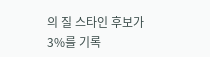의 질 스타인 후보가 3%를 기록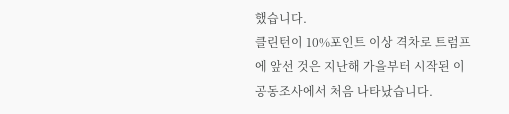했습니다.
클린턴이 10%포인트 이상 격차로 트럼프에 앞선 것은 지난해 가을부터 시작된 이 공동조사에서 처음 나타났습니다.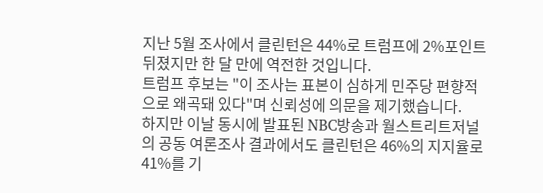지난 5월 조사에서 클린턴은 44%로 트럼프에 2%포인트 뒤졌지만 한 달 만에 역전한 것입니다.
트럼프 후보는 "이 조사는 표본이 심하게 민주당 편향적으로 왜곡돼 있다"며 신뢰성에 의문을 제기했습니다.
하지만 이날 동시에 발표된 NBC방송과 월스트리트저널의 공동 여론조사 결과에서도 클린턴은 46%의 지지율로 41%를 기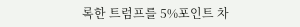록한 트럼프를 5%포인트 차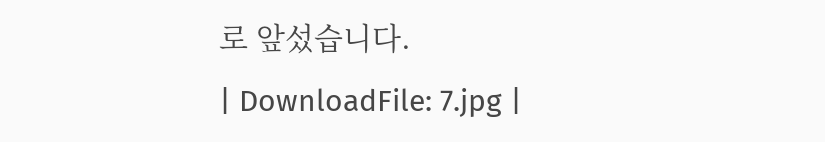로 앞섰습니다.
| DownloadFile: 7.jpg |